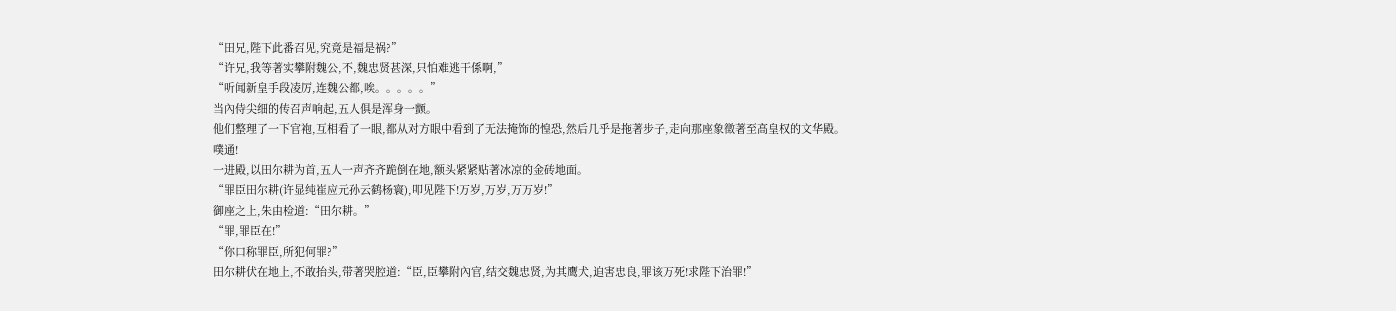“田兄,陛下此番召见,究竟是福是祸?”
“许兄,我等著实攀附魏公,不,魏忠贤甚深,只怕难逃干係啊,”
“听闻新皇手段凌厉,连魏公都,唉。。。。。”
当內侍尖细的传召声响起,五人俱是浑身一颤。
他们整理了一下官袍,互相看了一眼,都从对方眼中看到了无法掩饰的惶恐,然后几乎是拖著步子,走向那座象徵著至高皇权的文华殿。
噗通!
一进殿,以田尔耕为首,五人一声齐齐跪倒在地,额头紧紧贴著冰凉的金砖地面。
“罪臣田尔耕(许显纯崔应元孙云鹤杨寰),叩见陛下!万岁,万岁,万万岁!”
御座之上,朱由检道:“田尔耕。”
“罪,罪臣在!”
“你口称罪臣,所犯何罪?”
田尔耕伏在地上,不敢抬头,带著哭腔道:“臣,臣攀附內官,结交魏忠贤,为其鹰犬,迫害忠良,罪该万死!求陛下治罪!”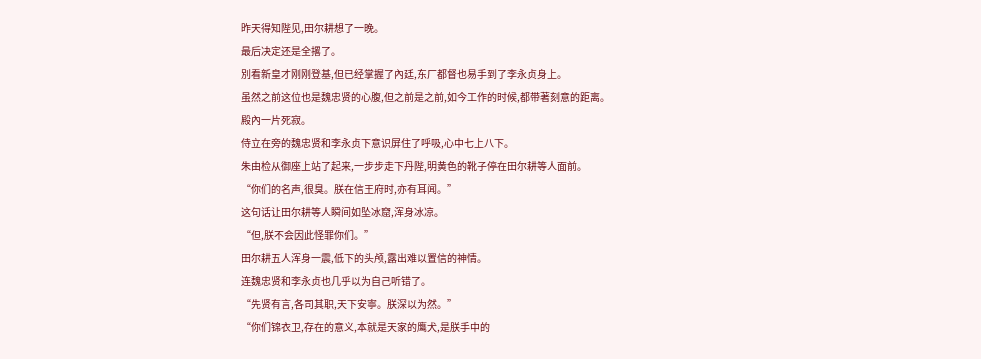昨天得知陛见,田尔耕想了一晚。
最后决定还是全撂了。
別看新皇才刚刚登基,但已经掌握了內廷,东厂都督也易手到了李永贞身上。
虽然之前这位也是魏忠贤的心腹,但之前是之前,如今工作的时候,都带著刻意的距离。
殿內一片死寂。
侍立在旁的魏忠贤和李永贞下意识屏住了呼吸,心中七上八下。
朱由检从御座上站了起来,一步步走下丹陛,明黄色的靴子停在田尔耕等人面前。
“你们的名声,很臭。朕在信王府时,亦有耳闻。”
这句话让田尔耕等人瞬间如坠冰窟,浑身冰凉。
“但,朕不会因此怪罪你们。”
田尔耕五人浑身一震,低下的头颅,露出难以置信的神情。
连魏忠贤和李永贞也几乎以为自己听错了。
“先贤有言,各司其职,天下安寧。朕深以为然。”
“你们锦衣卫,存在的意义,本就是天家的鹰犬,是朕手中的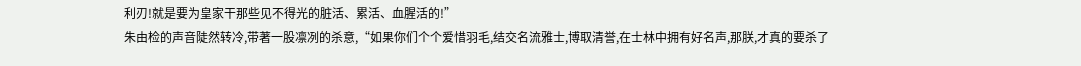利刃!就是要为皇家干那些见不得光的脏活、累活、血腥活的!”
朱由检的声音陡然转冷,带著一股凛冽的杀意,“如果你们个个爱惜羽毛,结交名流雅士,博取清誉,在士林中拥有好名声,那朕,才真的要杀了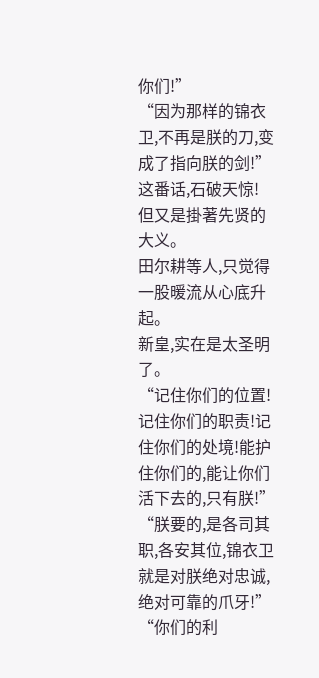你们!”
“因为那样的锦衣卫,不再是朕的刀,变成了指向朕的剑!”
这番话,石破天惊!
但又是掛著先贤的大义。
田尔耕等人,只觉得一股暖流从心底升起。
新皇,实在是太圣明了。
“记住你们的位置!记住你们的职责!记住你们的处境!能护住你们的,能让你们活下去的,只有朕!”
“朕要的,是各司其职,各安其位,锦衣卫就是对朕绝对忠诚,绝对可靠的爪牙!”
“你们的利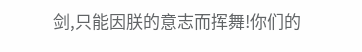剑,只能因朕的意志而挥舞!你们的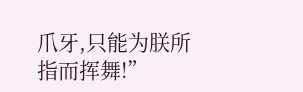爪牙,只能为朕所指而挥舞!”